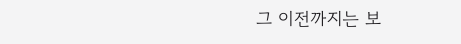그 이전까지는 보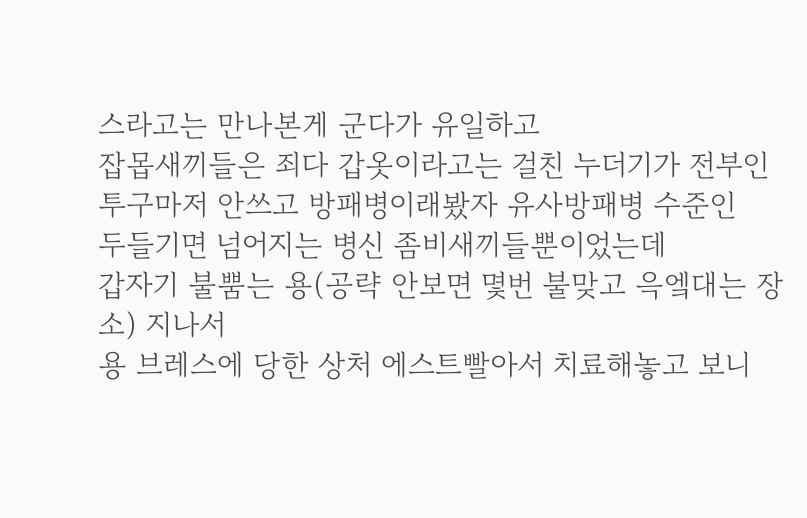스라고는 만나본게 군다가 유일하고
잡몹새끼들은 죄다 갑옷이라고는 걸친 누더기가 전부인
투구마저 안쓰고 방패병이래봤자 유사방패병 수준인
두들기면 넘어지는 병신 좀비새끼들뿐이었는데
갑자기 불뿜는 용(공략 안보면 몇번 불맞고 윽엨대는 장소) 지나서
용 브레스에 당한 상처 에스트빨아서 치료해놓고 보니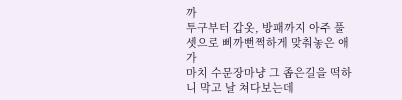까
투구부터 갑옷, 방패까지 아주 풀셋으로 삐까뻔쩍하게 맞춰놓은 애가
마치 수문장마냥 그 좁은길을 떡하니 막고 날 쳐다보는데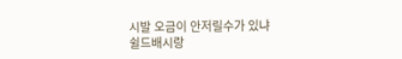시발 오금이 안저릴수가 있냐
쉴드배시랑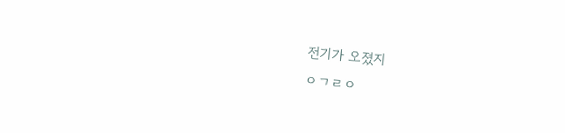전기가 오졌지
ㅇㄱㄹㅇ